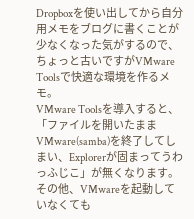Dropboxを使い出してから自分用メモをブログに書くことが少なくなった気がするので、ちょっと古いですがVMware Toolsで快適な環境を作るメモ。
VMware Toolsを導入すると、「ファイルを開いたままVMware(samba)を終了してしまい、Explorerが固まってうわっふじこ」が無くなります。
その他、VMwareを起動していなくても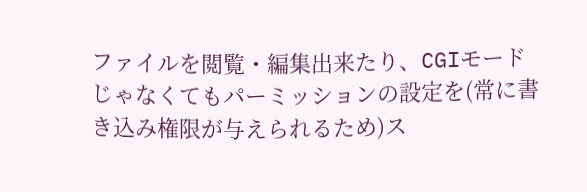ファイルを閲覧・編集出来たり、CGIモードじゃなくてもパーミッションの設定を(常に書き込み権限が与えられるため)ス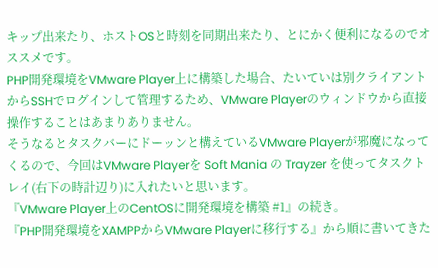キップ出来たり、ホストOSと時刻を同期出来たり、とにかく便利になるのでオススメです。
PHP開発環境をVMware Player上に構築した場合、たいていは別クライアントからSSHでログインして管理するため、VMware Playerのウィンドウから直接操作することはあまりありません。
そうなるとタスクバーにドーッンと構えているVMware Playerが邪魔になってくるので、今回はVMware Playerを Soft Mania の Trayzer を使ってタスクトレイ(右下の時計辺り)に入れたいと思います。
『VMware Player上のCentOSに開発環境を構築 #1』の続き。
『PHP開発環境をXAMPPからVMware Playerに移行する』から順に書いてきた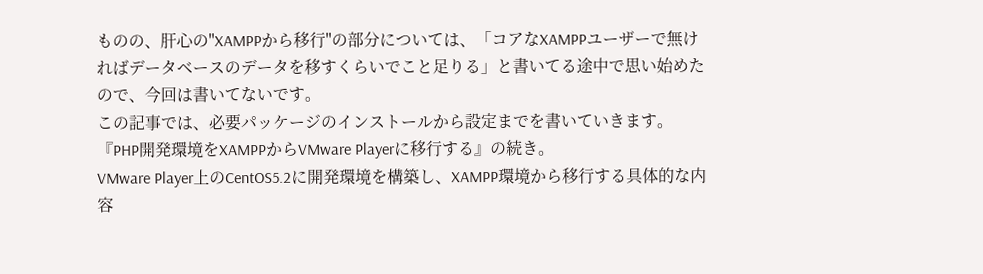ものの、肝心の"XAMPPから移行"の部分については、「コアなXAMPPユーザーで無ければデータベースのデータを移すくらいでこと足りる」と書いてる途中で思い始めたので、今回は書いてないです。
この記事では、必要パッケージのインストールから設定までを書いていきます。
『PHP開発環境をXAMPPからVMware Playerに移行する』の続き。
VMware Player上のCentOS5.2に開発環境を構築し、XAMPP環境から移行する具体的な内容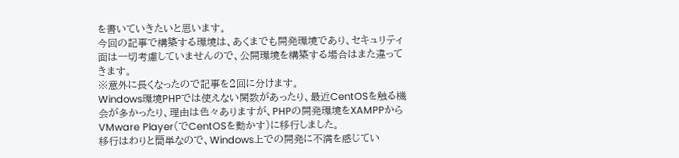を書いていきたいと思います。
今回の記事で構築する環境は、あくまでも開発環境であり、セキュリティ面は一切考慮していませんので、公開環境を構築する場合はまた違ってきます。
※意外に長くなったので記事を2回に分けます。
Windows環境PHPでは使えない関数があったり、最近CentOSを触る機会が多かったり、理由は色々ありますが、PHPの開発環境をXAMPPからVMware Player(でCentOSを動かす)に移行しました。
移行はわりと簡単なので、Windows上での開発に不満を感じてい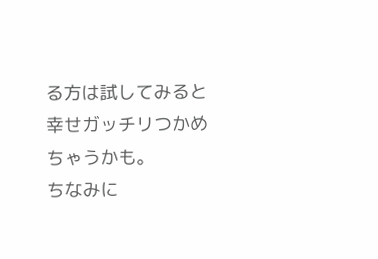る方は試してみると幸せガッチリつかめちゃうかも。
ちなみに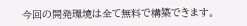今回の開発環境は全て無料で構築できます。